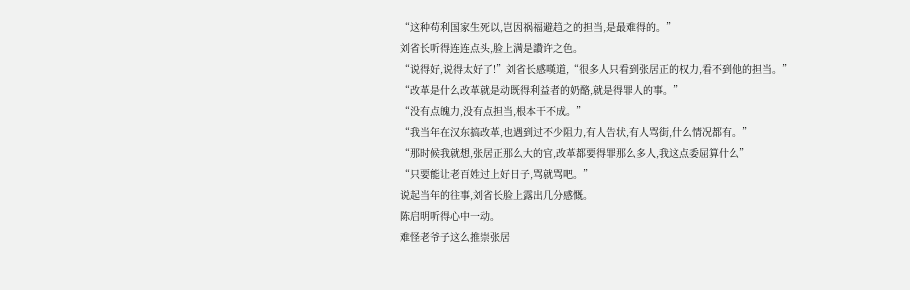“这种苟利国家生死以,岂因祸福避趋之的担当,是最难得的。”
刘省长听得连连点头,脸上满是讚许之色。
“说得好,说得太好了!”刘省长感嘆道,“很多人只看到张居正的权力,看不到他的担当。”
“改革是什么改革就是动既得利益者的奶酪,就是得罪人的事。”
“没有点魄力,没有点担当,根本干不成。”
“我当年在汉东搞改革,也遇到过不少阻力,有人告状,有人骂街,什么情况都有。”
“那时候我就想,张居正那么大的官,改革都要得罪那么多人,我这点委屈算什么”
“只要能让老百姓过上好日子,骂就骂吧。”
说起当年的往事,刘省长脸上露出几分感慨。
陈启明听得心中一动。
难怪老爷子这么推崇张居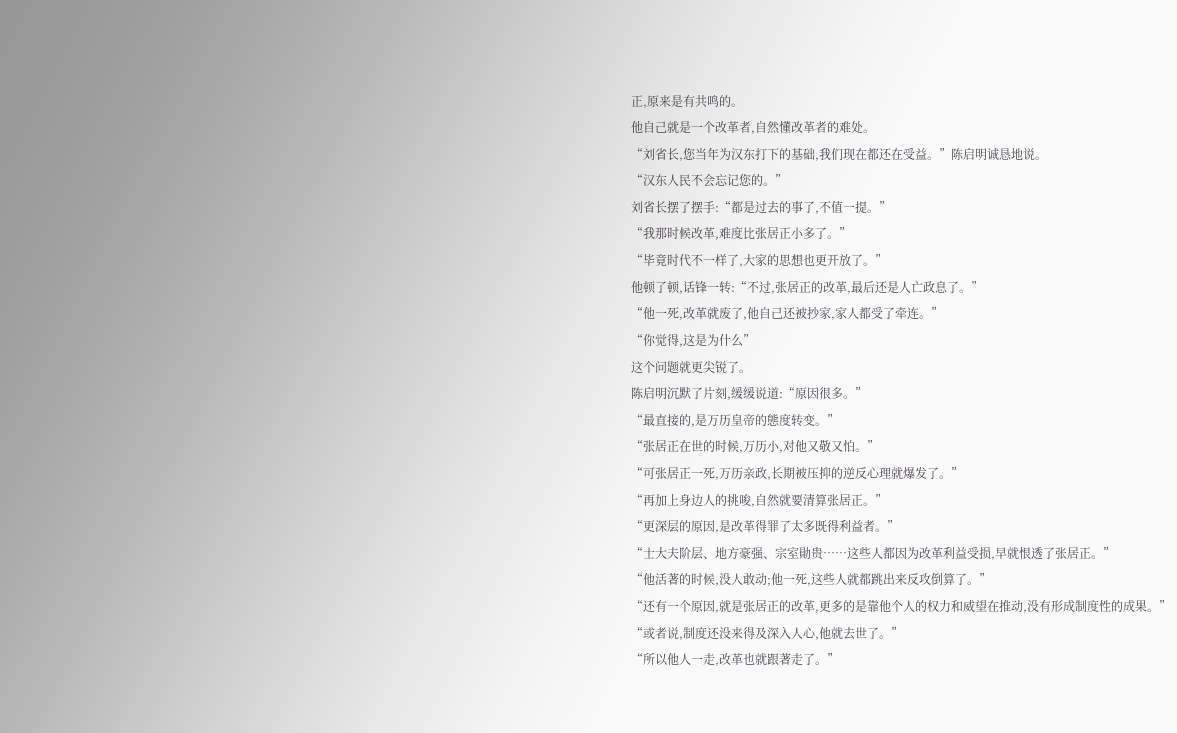正,原来是有共鸣的。
他自己就是一个改革者,自然懂改革者的难处。
“刘省长,您当年为汉东打下的基础,我们现在都还在受益。”陈启明诚恳地说。
“汉东人民不会忘记您的。”
刘省长摆了摆手:“都是过去的事了,不值一提。”
“我那时候改革,难度比张居正小多了。”
“毕竟时代不一样了,大家的思想也更开放了。”
他顿了顿,话锋一转:“不过,张居正的改革,最后还是人亡政息了。”
“他一死,改革就废了,他自己还被抄家,家人都受了牵连。”
“你觉得,这是为什么”
这个问题就更尖锐了。
陈启明沉默了片刻,缓缓说道:“原因很多。”
“最直接的,是万历皇帝的態度转变。”
“张居正在世的时候,万历小,对他又敬又怕。”
“可张居正一死,万历亲政,长期被压抑的逆反心理就爆发了。”
“再加上身边人的挑唆,自然就要清算张居正。”
“更深层的原因,是改革得罪了太多既得利益者。”
“士大夫阶层、地方豪强、宗室勛贵……这些人都因为改革利益受损,早就恨透了张居正。”
“他活著的时候,没人敢动;他一死,这些人就都跳出来反攻倒算了。”
“还有一个原因,就是张居正的改革,更多的是靠他个人的权力和威望在推动,没有形成制度性的成果。”
“或者说,制度还没来得及深入人心,他就去世了。”
“所以他人一走,改革也就跟著走了。”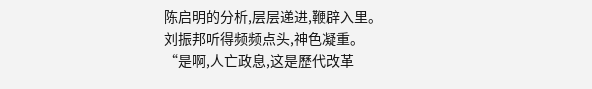陈启明的分析,层层递进,鞭辟入里。
刘振邦听得频频点头,神色凝重。
“是啊,人亡政息,这是歷代改革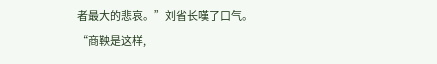者最大的悲哀。”刘省长嘆了口气。
“商鞅是这样,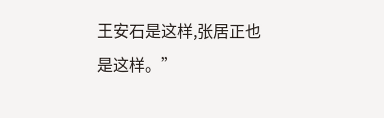王安石是这样,张居正也是这样。”